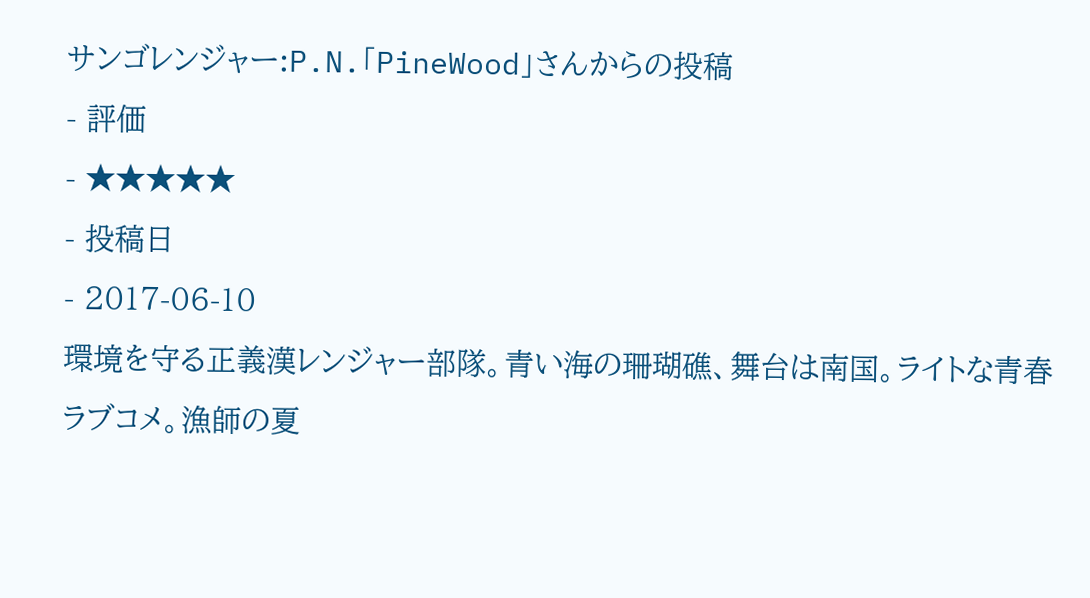サンゴレンジャー:P.N.「PineWood」さんからの投稿
- 評価
- ★★★★★
- 投稿日
- 2017-06-10
環境を守る正義漢レンジャー部隊。青い海の珊瑚礁、舞台は南国。ライトな青春ラブコメ。漁師の夏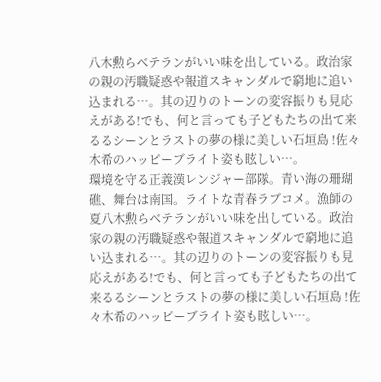八木勲らベテランがいい味を出している。政治家の親の汚職疑惑や報道スキャンダルで窮地に追い込まれる…。其の辺りのトーンの変容振りも見応えがある!でも、何と言っても子どもたちの出て来るるシーンとラストの夢の様に美しい石垣島 !佐々木希のハッピーブライト姿も眩しい…。
環境を守る正義漢レンジャー部隊。青い海の珊瑚礁、舞台は南国。ライトな青春ラブコメ。漁師の夏八木勲らベテランがいい味を出している。政治家の親の汚職疑惑や報道スキャンダルで窮地に追い込まれる…。其の辺りのトーンの変容振りも見応えがある!でも、何と言っても子どもたちの出て来るるシーンとラストの夢の様に美しい石垣島 !佐々木希のハッピーブライト姿も眩しい…。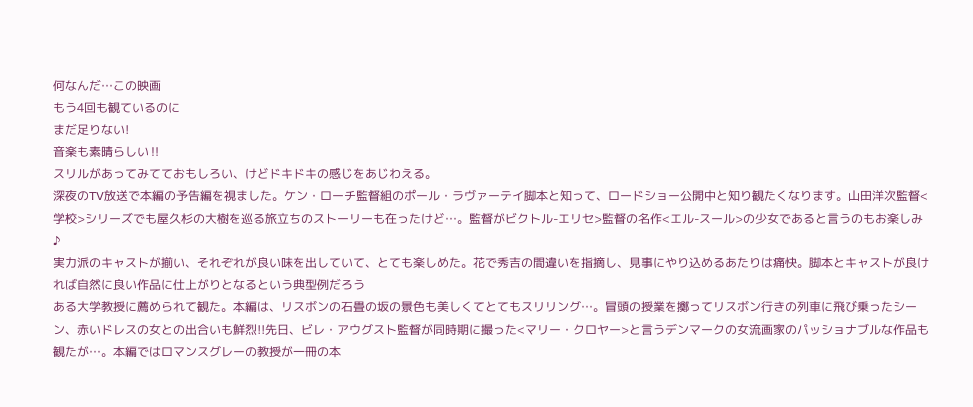何なんだ…この映画
もう4回も観ているのに
まだ足りない!
音楽も素晴らしい‼
スリルがあってみてておもしろい、けどドキドキの感じをあじわえる。
深夜のTV放送で本編の予告編を視ました。ケン・ローチ監督組のポール・ラヴァーテイ脚本と知って、ロードショー公開中と知り観たくなります。山田洋次監督<学校>シリーズでも屋久杉の大樹を巡る旅立ちのストーリーも在ったけど…。監督がビクトル-エリセ>監督の名作<エル-スール>の少女であると言うのもお楽しみ♪
実力派のキャストが揃い、それぞれが良い味を出していて、とても楽しめた。花で秀吉の間違いを指摘し、見事にやり込めるあたりは痛快。脚本とキャストが良ければ自然に良い作品に仕上がりとなるという典型例だろう
ある大学教授に薦められて観た。本編は、リスボンの石畳の坂の景色も美しくてとてもスリリング…。冒頭の授業を擲ってリスボン行きの列車に飛び乗ったシーン、赤いドレスの女との出合いも鮮烈!!先日、ビレ・アウグスト監督が同時期に撮った<マリー・クロヤー>と言うデンマークの女流画家のパッショナブルな作品も観たが…。本編ではロマンスグレーの教授が一冊の本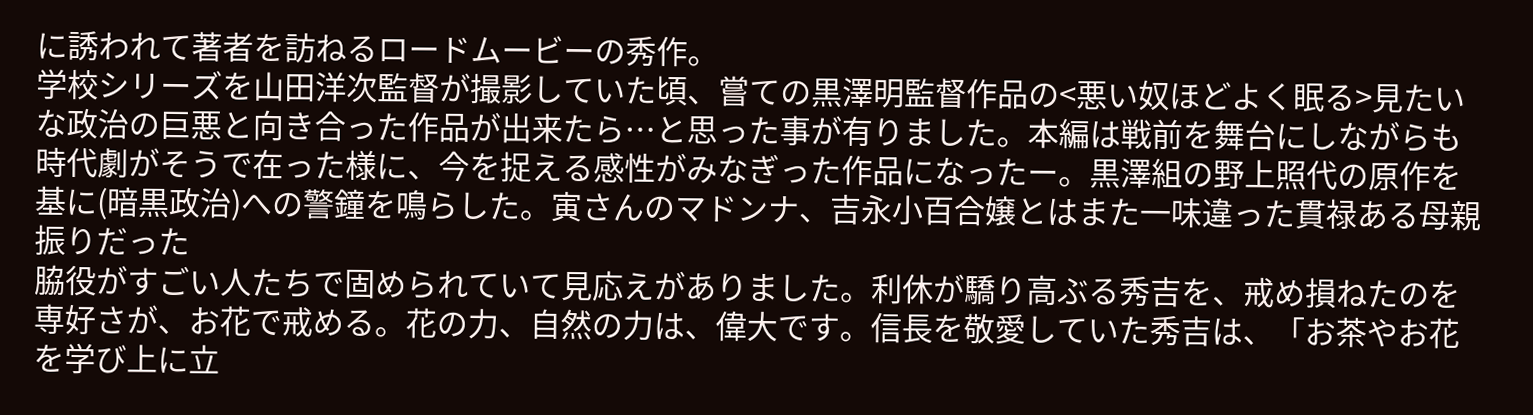に誘われて著者を訪ねるロードムービーの秀作。
学校シリーズを山田洋次監督が撮影していた頃、嘗ての黒澤明監督作品の<悪い奴ほどよく眠る>見たいな政治の巨悪と向き合った作品が出来たら…と思った事が有りました。本編は戦前を舞台にしながらも時代劇がそうで在った様に、今を捉える感性がみなぎった作品になったー。黒澤組の野上照代の原作を基に(暗黒政治)への警鐘を鳴らした。寅さんのマドンナ、吉永小百合嬢とはまた一味違った貫禄ある母親振りだった
脇役がすごい人たちで固められていて見応えがありました。利休が驕り高ぶる秀吉を、戒め損ねたのを専好さが、お花で戒める。花の力、自然の力は、偉大です。信長を敬愛していた秀吉は、「お茶やお花を学び上に立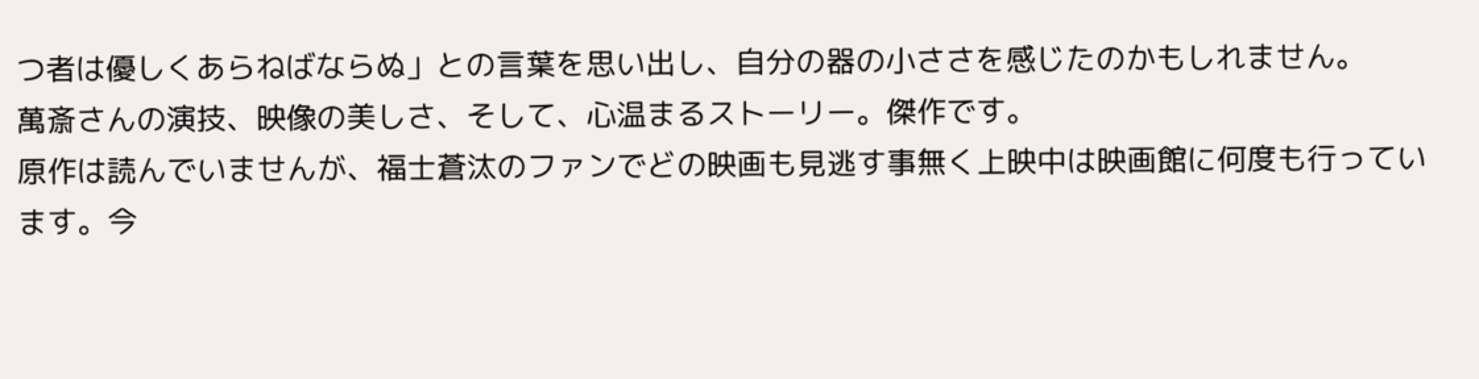つ者は優しくあらねばならぬ」との言葉を思い出し、自分の器の小ささを感じたのかもしれません。
萬斎さんの演技、映像の美しさ、そして、心温まるストーリー。傑作です。
原作は読んでいませんが、福士蒼汰のファンでどの映画も見逃す事無く上映中は映画館に何度も行っています。今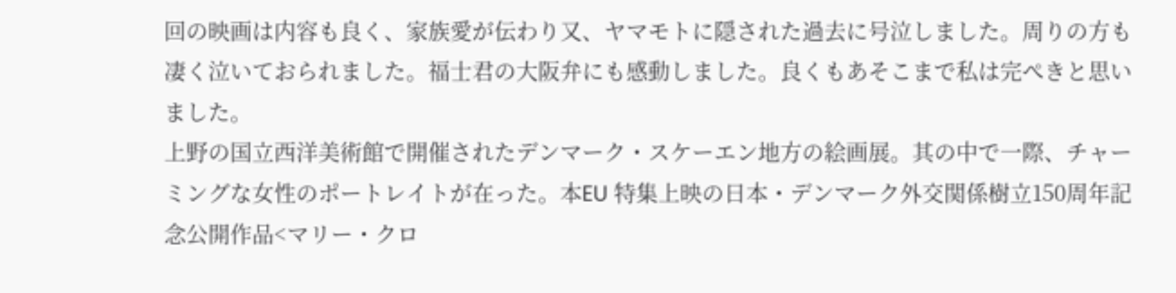回の映画は内容も良く、家族愛が伝わり又、ヤマモトに隠された過去に号泣しました。周りの方も凄く泣いておられました。福士君の大阪弁にも感動しました。良くもあそこまで私は完ぺきと思いました。
上野の国立西洋美術館で開催されたデンマーク・スケーエン地方の絵画展。其の中で一際、チャーミングな女性のポートレイトが在った。本EU 特集上映の日本・デンマーク外交関係樹立150周年記念公開作品<マリー・クロ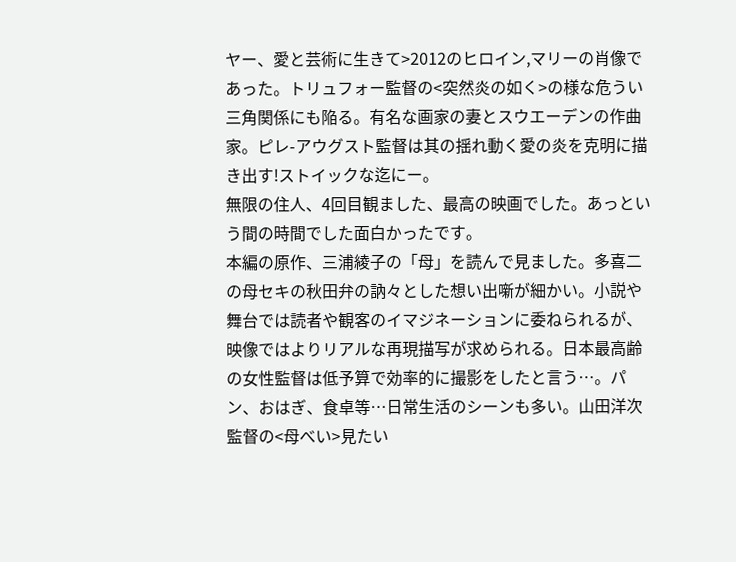ヤー、愛と芸術に生きて>2012のヒロイン,マリーの肖像であった。トリュフォー監督の<突然炎の如く>の様な危うい三角関係にも陥る。有名な画家の妻とスウエーデンの作曲家。ピレ-アウグスト監督は其の揺れ動く愛の炎を克明に描き出す!ストイックな迄にー。
無限の住人、4回目観ました、最高の映画でした。あっという間の時間でした面白かったです。
本編の原作、三浦綾子の「母」を読んで見ました。多喜二の母セキの秋田弁の訥々とした想い出噺が細かい。小説や舞台では読者や観客のイマジネーションに委ねられるが、映像ではよりリアルな再現描写が求められる。日本最高齢の女性監督は低予算で効率的に撮影をしたと言う…。パン、おはぎ、食卓等…日常生活のシーンも多い。山田洋次監督の<母べい>見たい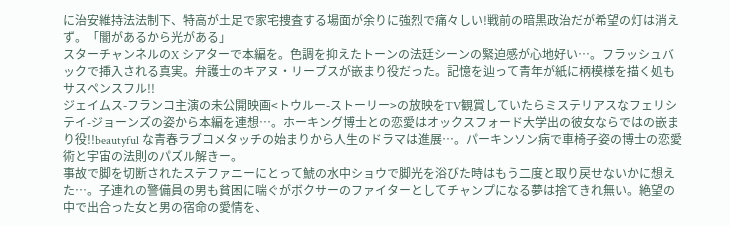に治安維持法法制下、特高が土足で家宅捜査する場面が余りに強烈で痛々しい!戦前の暗黒政治だが希望の灯は消えず。「闇があるから光がある」
スターチャンネルのX シアターで本編を。色調を抑えたトーンの法廷シーンの緊迫感が心地好い…。フラッシュバックで挿入される真実。弁護士のキアヌ・リーブスが嵌まり役だった。記憶を辿って青年が紙に柄模様を描く処もサスペンスフル!!
ジェイムス-フランコ主演の未公開映画<トウルー-ストーリー>の放映をTV観賞していたらミステリアスなフェリシテイ-ジョーンズの姿から本編を連想…。ホーキング博士との恋愛はオックスフォード大学出の彼女ならではの嵌まり役!!beautyful な青春ラブコメタッチの始まりから人生のドラマは進展…。パーキンソン病で車椅子姿の博士の恋愛術と宇宙の法則のパズル解きー。
事故で脚を切断されたステファニーにとって鯱の水中ショウで脚光を浴びた時はもう二度と取り戻せないかに想えた…。子連れの警備員の男も貧困に喘ぐがボクサーのファイターとしてチャンプになる夢は捨てきれ無い。絶望の中で出合った女と男の宿命の愛情を、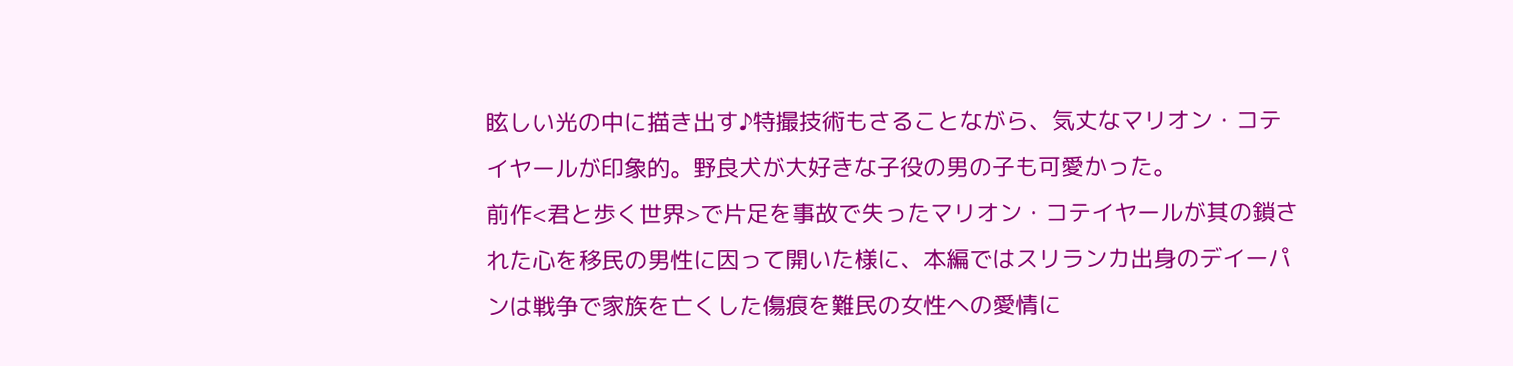眩しい光の中に描き出す♪特撮技術もさることながら、気丈なマリオン・コテイヤールが印象的。野良犬が大好きな子役の男の子も可愛かった。
前作<君と歩く世界>で片足を事故で失ったマリオン・コテイヤールが其の鎖された心を移民の男性に因って開いた様に、本編ではスリランカ出身のデイーパンは戦争で家族を亡くした傷痕を難民の女性への愛情に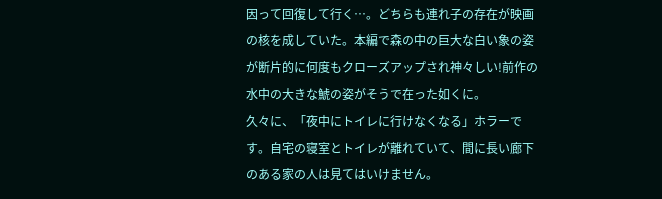因って回復して行く…。どちらも連れ子の存在が映画の核を成していた。本編で森の中の巨大な白い象の姿が断片的に何度もクローズアップされ神々しい!前作の水中の大きな鯱の姿がそうで在った如くに。
久々に、「夜中にトイレに行けなくなる」ホラーです。自宅の寝室とトイレが離れていて、間に長い廊下のある家の人は見てはいけません。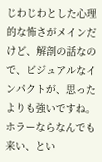じわじわとした心理的な怖さがメインだけど、解剖の話なので、ビジュアルなインパクトが、思ったよりも強いですね。ホラーならなんでも来い、とい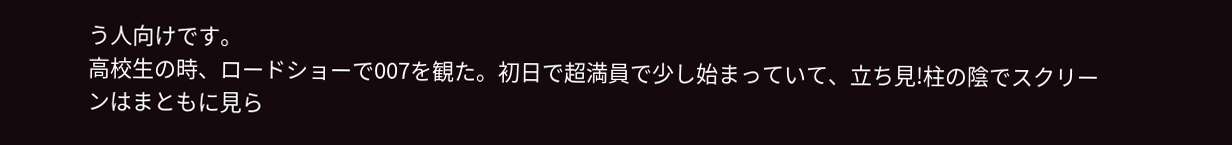う人向けです。
高校生の時、ロードショーで007を観た。初日で超満員で少し始まっていて、立ち見!柱の陰でスクリーンはまともに見ら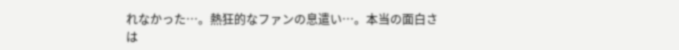れなかった…。熱狂的なファンの息遣い…。本当の面白さは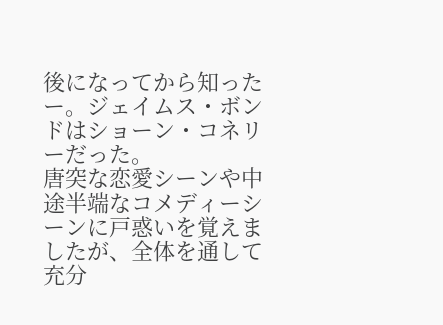後になってから知ったー。ジェイムス・ボンドはショーン・コネリーだった。
唐突な恋愛シーンや中途半端なコメディーシーンに戸惑いを覚えましたが、全体を通して充分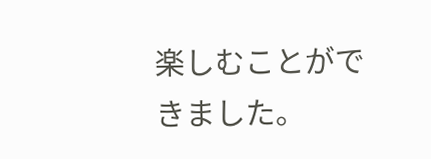楽しむことができました。